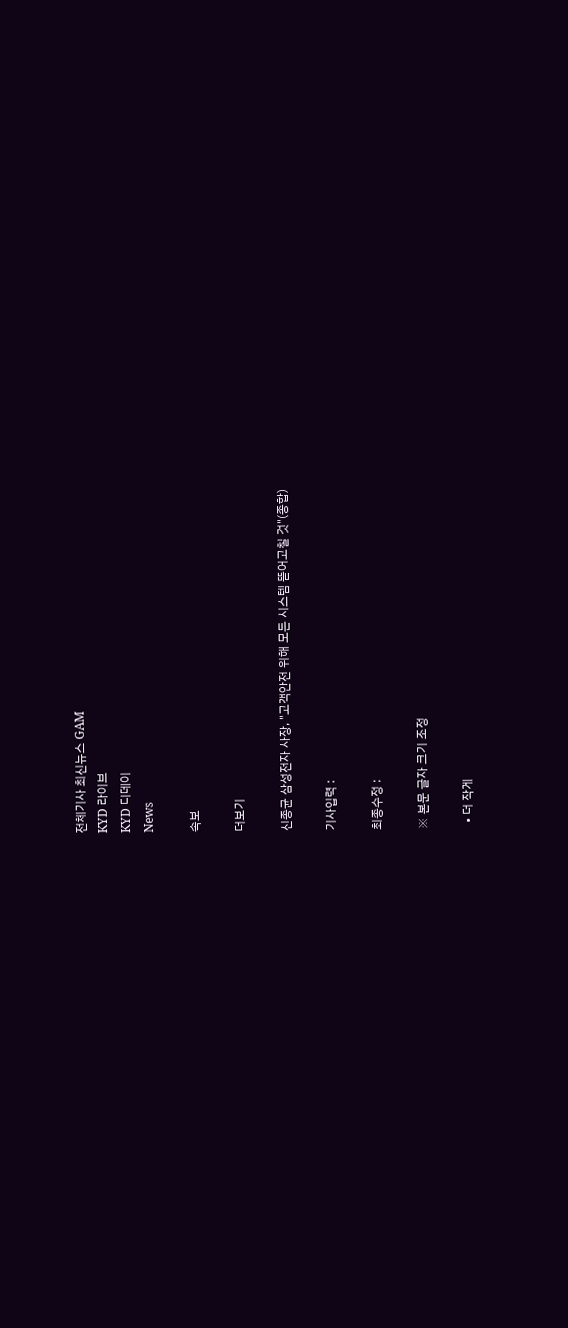전체기사 최신뉴스 GAM
KYD 라이브
KYD 디데이
News

속보

더보기

신종균 삼성전자 사장, "고객안전 위해 모든 시스템 뜯어고칠 것"(종합)

기사입력 :

최종수정 :

※ 본문 글자 크기 조정

  • 더 작게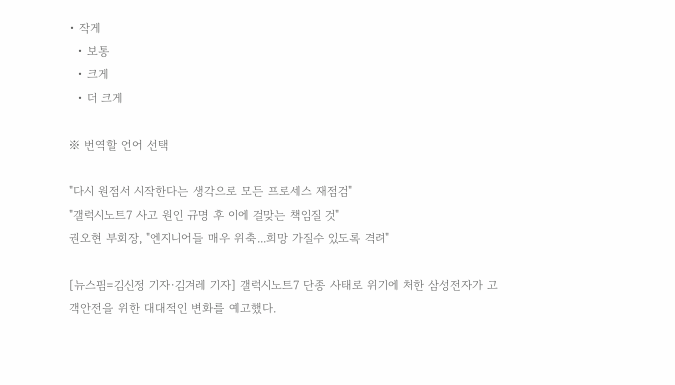• 작게
  • 보통
  • 크게
  • 더 크게

※ 번역할 언어 선택

"다시 원점서 시작한다는 생각으로 모든 프로세스 재점검"
"갤럭시노트7 사고 원인 규명 후 이에 걸맞는 책임질 것"
권오현 부회장, "엔지니어들 매우 위축...희망 가질수 있도록 격려"

[뉴스핌=김신정 기자·김겨레 기자] 갤럭시노트7 단종 사태로 위기에 처한 삼성전자가 고객안전을 위한 대대적인 변화를 예고했다.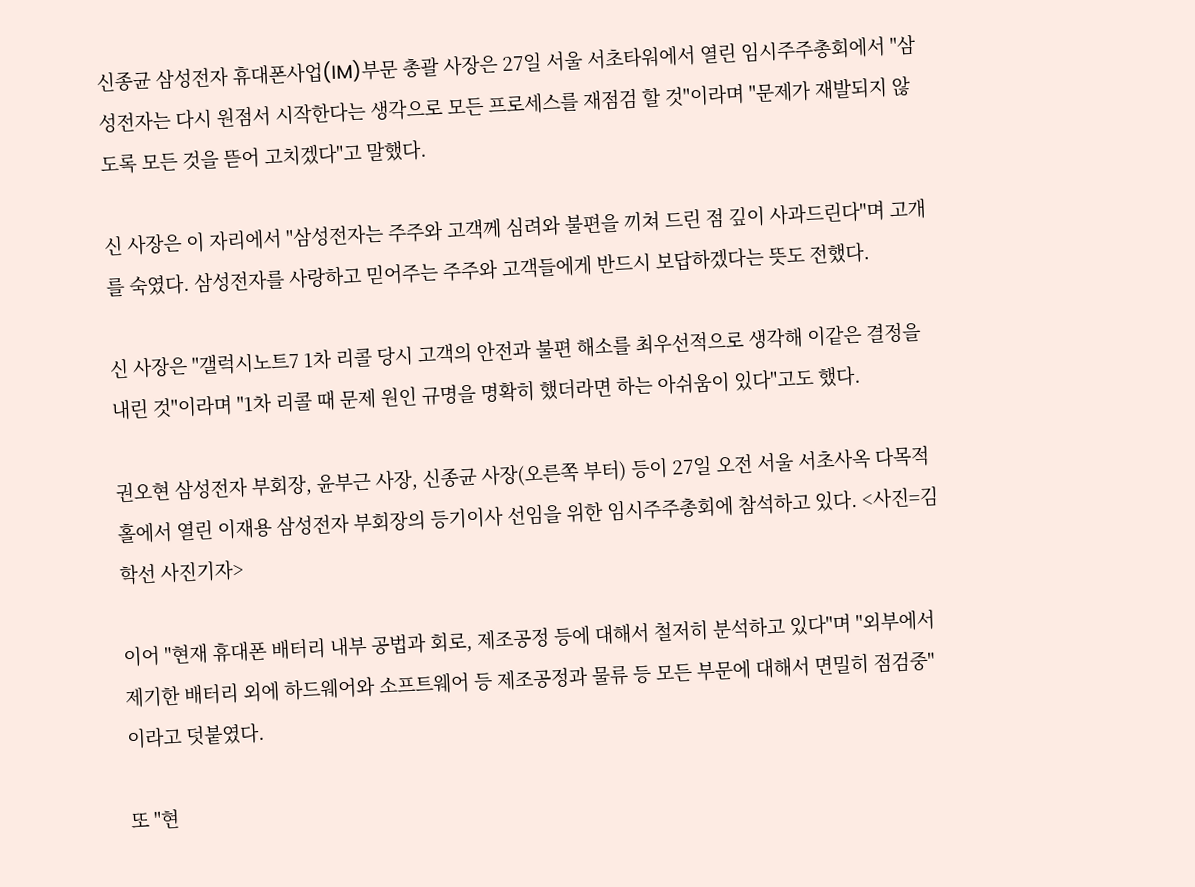신종균 삼성전자 휴대폰사업(IM)부문 총괄 사장은 27일 서울 서초타워에서 열린 임시주주총회에서 "삼성전자는 다시 원점서 시작한다는 생각으로 모든 프로세스를 재점검 할 것"이라며 "문제가 재발되지 않도록 모든 것을 뜯어 고치겠다"고 말했다.

신 사장은 이 자리에서 "삼성전자는 주주와 고객께 심려와 불편을 끼쳐 드린 점 깊이 사과드린다"며 고개를 숙였다. 삼성전자를 사랑하고 믿어주는 주주와 고객들에게 반드시 보답하겠다는 뜻도 전했다.

신 사장은 "갤럭시노트7 1차 리콜 당시 고객의 안전과 불편 해소를 최우선적으로 생각해 이같은 결정을 내린 것"이라며 "1차 리콜 때 문제 원인 규명을 명확히 했더라면 하는 아쉬움이 있다"고도 했다.

권오현 삼성전자 부회장, 윤부근 사장, 신종균 사장(오른쪽 부터) 등이 27일 오전 서울 서초사옥 다목적홀에서 열린 이재용 삼성전자 부회장의 등기이사 선임을 위한 임시주주총회에 참석하고 있다. <사진=김학선 사진기자>

이어 "현재 휴대폰 배터리 내부 공법과 회로, 제조공정 등에 대해서 철저히 분석하고 있다"며 "외부에서 제기한 배터리 외에 하드웨어와 소프트웨어 등 제조공정과 물류 등 모든 부문에 대해서 면밀히 점검중"이라고 덧붙였다.

또 "현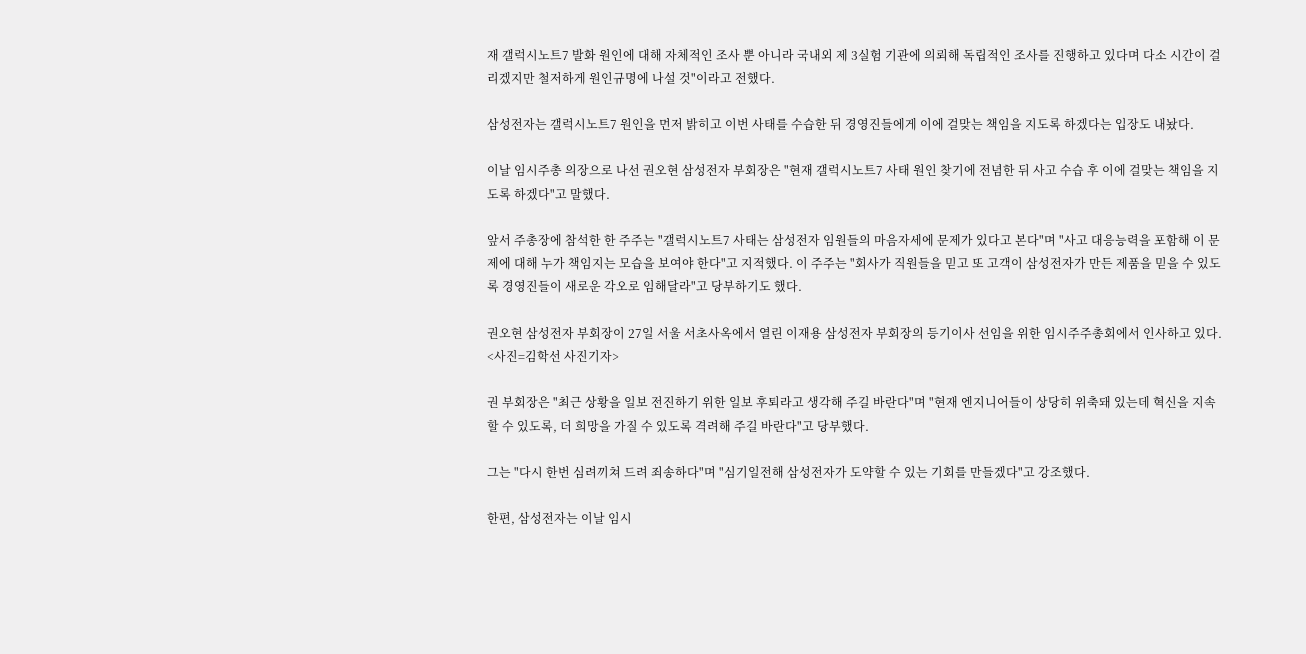재 갤럭시노트7 발화 원인에 대해 자체적인 조사 뿐 아니라 국내외 제 3실험 기관에 의뢰해 독립적인 조사를 진행하고 있다며 다소 시간이 걸리겠지만 철저하게 원인규명에 나설 것"이라고 전했다.

삼성전자는 갤럭시노트7 원인을 먼저 밝히고 이번 사태를 수습한 뒤 경영진들에게 이에 걸맞는 책임을 지도록 하겠다는 입장도 내놨다.

이날 임시주총 의장으로 나선 권오현 삼성전자 부회장은 "현재 갤럭시노트7 사태 원인 찾기에 전념한 뒤 사고 수습 후 이에 걸맞는 책임을 지도록 하겠다"고 말했다.

앞서 주총장에 참석한 한 주주는 "갤럭시노트7 사태는 삼성전자 임원들의 마음자세에 문제가 있다고 본다"며 "사고 대응능력을 포함해 이 문제에 대해 누가 책임지는 모습을 보여야 한다"고 지적했다. 이 주주는 "회사가 직원들을 믿고 또 고객이 삼성전자가 만든 제품을 믿을 수 있도록 경영진들이 새로운 각오로 임해달라"고 당부하기도 했다.

권오현 삼성전자 부회장이 27일 서울 서초사옥에서 열린 이재용 삼성전자 부회장의 등기이사 선임을 위한 임시주주총회에서 인사하고 있다. <사진=김학선 사진기자>

권 부회장은 "최근 상황을 일보 전진하기 위한 일보 후퇴라고 생각해 주길 바란다"며 "현재 엔지니어들이 상당히 위축돼 있는데 혁신을 지속할 수 있도록, 더 희망을 가질 수 있도록 격려해 주길 바란다"고 당부했다.

그는 "다시 한번 심려끼쳐 드려 죄송하다"며 "심기일전해 삼성전자가 도약할 수 있는 기회를 만들겠다"고 강조했다.

한편, 삼성전자는 이날 임시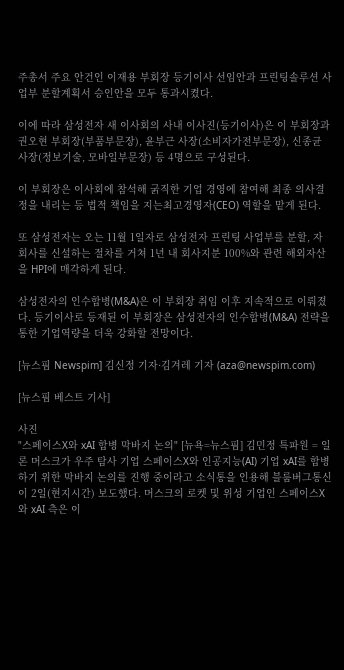주총서 주요 안건인 이재용 부회장 등기이사 선임안과 프린팅솔루션 사업부 분할계획서 승인안을 모두 통과시켰다.

이에 따라 삼성전자 새 이사회의 사내 이사진(등기이사)은 이 부회장과 권오현 부회장(부품부문장), 윤부근 사장(소비자가전부문장), 신종균 사장(정보기술, 모바일부문장) 등 4명으로 구성된다.

이 부회장은 이사회에 참석해 굵직한 기업 경영에 참여해 최종 의사결정을 내리는 등 법적 책임을 지는최고경영자(CEO) 역할을 맡게 된다.

또 삼성전자는 오는 11월 1일자로 삼성전자 프린팅 사업부를 분할, 자회사를 신설하는 절차를 거쳐 1년 내 회사지분 100%와 관련 해외자산을 HPI에 매각하게 된다.

삼성전자의 인수합병(M&A)은 이 부회장 취임 이후 지속적으로 이뤄졌다. 등기이사로 등재된 이 부회장은 삼성전자의 인수합병(M&A) 전략을 통한 기업역량을 더욱 강화할 전망이다.

[뉴스핌 Newspim] 김신정 기자·김겨레 기자 (aza@newspim.com)

[뉴스핌 베스트 기사]

사진
"스페이스X와 xAI 합병 막바지 논의" [뉴욕=뉴스핌] 김민정 특파원 = 일론 머스크가 우주 탐사 기업 스페이스X와 인공지능(AI) 기업 xAI를 합병하기 위한 막바지 논의를 진행 중이라고 소식통을 인용해 블룸버그통신이 2일(현지시간) 보도했다. 머스크의 로켓 및 위성 기업인 스페이스X와 xAI 측은 이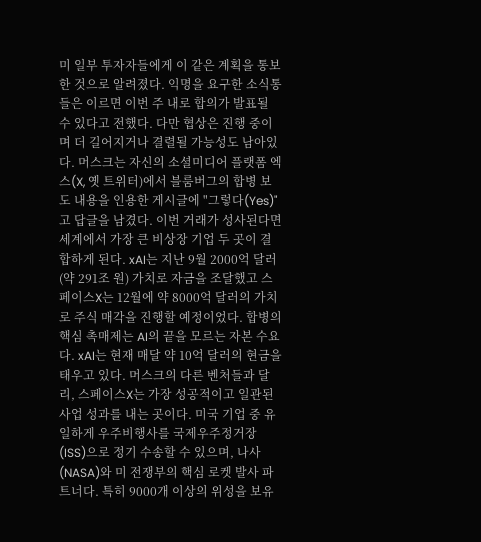미 일부 투자자들에게 이 같은 계획을 통보한 것으로 알려졌다. 익명을 요구한 소식통들은 이르면 이번 주 내로 합의가 발표될 수 있다고 전했다. 다만 협상은 진행 중이며 더 길어지거나 결렬될 가능성도 남아있다. 머스크는 자신의 소셜미디어 플랫폼 엑스(X, 옛 트위터)에서 블룸버그의 합병 보도 내용을 인용한 게시글에 "그렇다(Yes)"고 답글을 남겼다. 이번 거래가 성사된다면 세계에서 가장 큰 비상장 기업 두 곳이 결합하게 된다. xAI는 지난 9월 2000억 달러(약 291조 원) 가치로 자금을 조달했고 스페이스X는 12월에 약 8000억 달러의 가치로 주식 매각을 진행할 예정이었다. 합병의 핵심 촉매제는 AI의 끝을 모르는 자본 수요다. xAI는 현재 매달 약 10억 달러의 현금을 태우고 있다. 머스크의 다른 벤처들과 달리, 스페이스X는 가장 성공적이고 일관된 사업 성과를 내는 곳이다. 미국 기업 중 유일하게 우주비행사를 국제우주정거장(ISS)으로 정기 수송할 수 있으며, 나사(NASA)와 미 전쟁부의 핵심 로켓 발사 파트너다. 특히 9000개 이상의 위성을 보유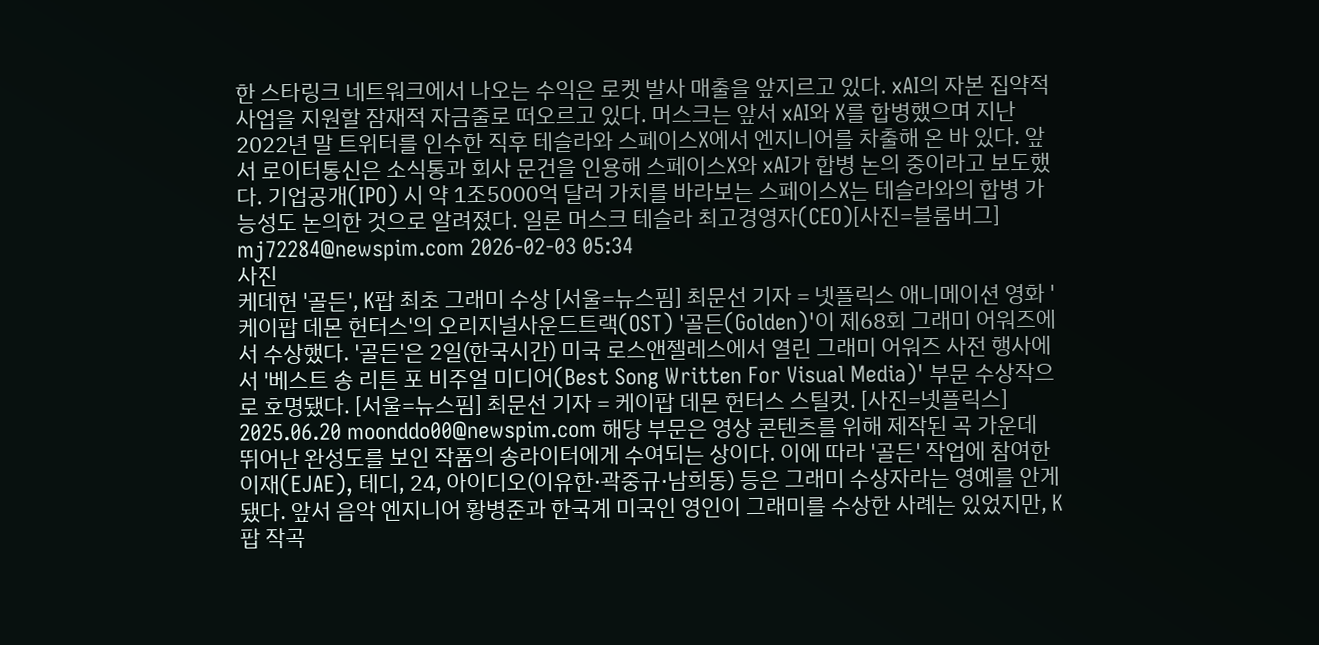한 스타링크 네트워크에서 나오는 수익은 로켓 발사 매출을 앞지르고 있다. xAI의 자본 집약적 사업을 지원할 잠재적 자금줄로 떠오르고 있다. 머스크는 앞서 xAI와 X를 합병했으며 지난 2022년 말 트위터를 인수한 직후 테슬라와 스페이스X에서 엔지니어를 차출해 온 바 있다. 앞서 로이터통신은 소식통과 회사 문건을 인용해 스페이스X와 xAI가 합병 논의 중이라고 보도했다. 기업공개(IPO) 시 약 1조5000억 달러 가치를 바라보는 스페이스X는 테슬라와의 합병 가능성도 논의한 것으로 알려졌다. 일론 머스크 테슬라 최고경영자(CEO)[사진=블룸버그] mj72284@newspim.com 2026-02-03 05:34
사진
케데헌 '골든', K팝 최초 그래미 수상 [서울=뉴스핌] 최문선 기자 = 넷플릭스 애니메이션 영화 '케이팝 데몬 헌터스'의 오리지널사운드트랙(OST) '골든(Golden)'이 제68회 그래미 어워즈에서 수상했다. '골든'은 2일(한국시간) 미국 로스앤젤레스에서 열린 그래미 어워즈 사전 행사에서 '베스트 송 리튼 포 비주얼 미디어(Best Song Written For Visual Media)' 부문 수상작으로 호명됐다. [서울=뉴스핌] 최문선 기자 = 케이팝 데몬 헌터스 스틸컷. [사진=넷플릭스] 2025.06.20 moonddo00@newspim.com 해당 부문은 영상 콘텐츠를 위해 제작된 곡 가운데 뛰어난 완성도를 보인 작품의 송라이터에게 수여되는 상이다. 이에 따라 '골든' 작업에 참여한 이재(EJAE), 테디, 24, 아이디오(이유한·곽중규·남희동) 등은 그래미 수상자라는 영예를 안게 됐다. 앞서 음악 엔지니어 황병준과 한국계 미국인 영인이 그래미를 수상한 사례는 있었지만, K팝 작곡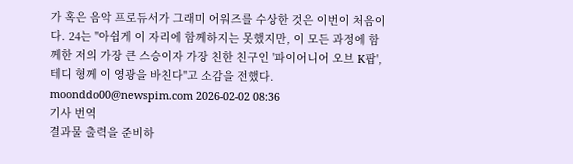가 혹은 음악 프로듀서가 그래미 어워즈를 수상한 것은 이번이 처음이다. 24는 "아쉽게 이 자리에 함께하지는 못했지만, 이 모든 과정에 함께한 저의 가장 큰 스승이자 가장 친한 친구인 '파이어니어 오브 K팝', 테디 형께 이 영광을 바친다"고 소감을 전했다. moonddo00@newspim.com 2026-02-02 08:36
기사 번역
결과물 출력을 준비하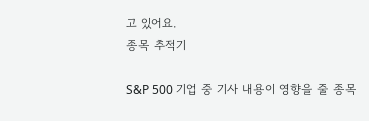고 있어요.
종목 추적기

S&P 500 기업 중 기사 내용이 영향을 줄 종목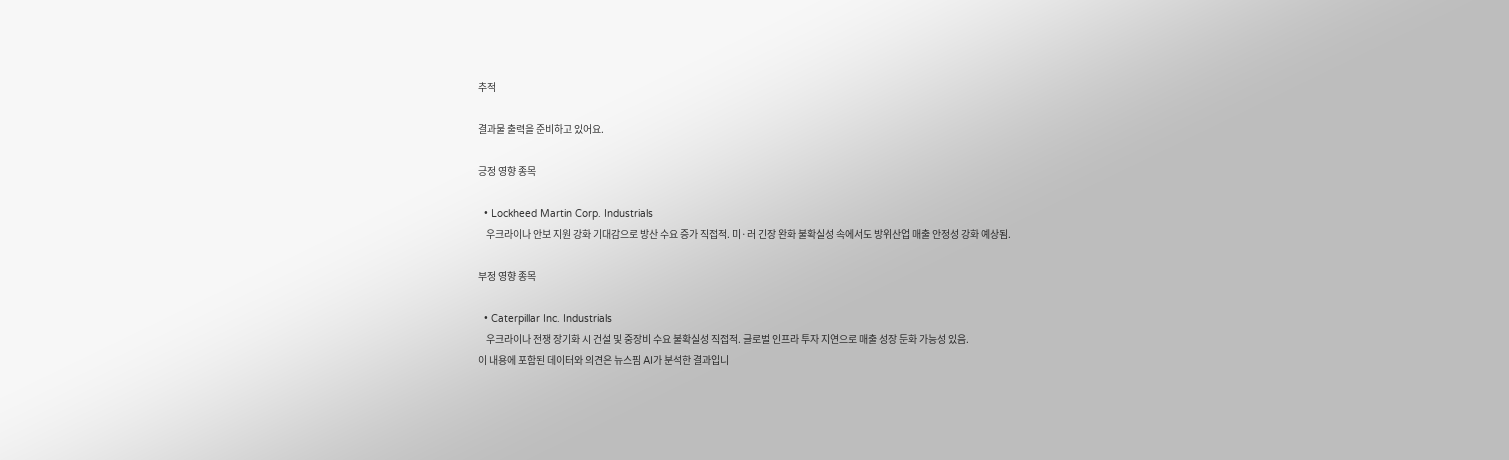추적

결과물 출력을 준비하고 있어요.

긍정 영향 종목

  • Lockheed Martin Corp. Industrials
    우크라이나 안보 지원 강화 기대감으로 방산 수요 증가 직접적. 미·러 긴장 완화 불확실성 속에서도 방위산업 매출 안정성 강화 예상됨.

부정 영향 종목

  • Caterpillar Inc. Industrials
    우크라이나 전쟁 장기화 시 건설 및 중장비 수요 불확실성 직접적. 글로벌 인프라 투자 지연으로 매출 성장 둔화 가능성 있음.
이 내용에 포함된 데이터와 의견은 뉴스핌 AI가 분석한 결과입니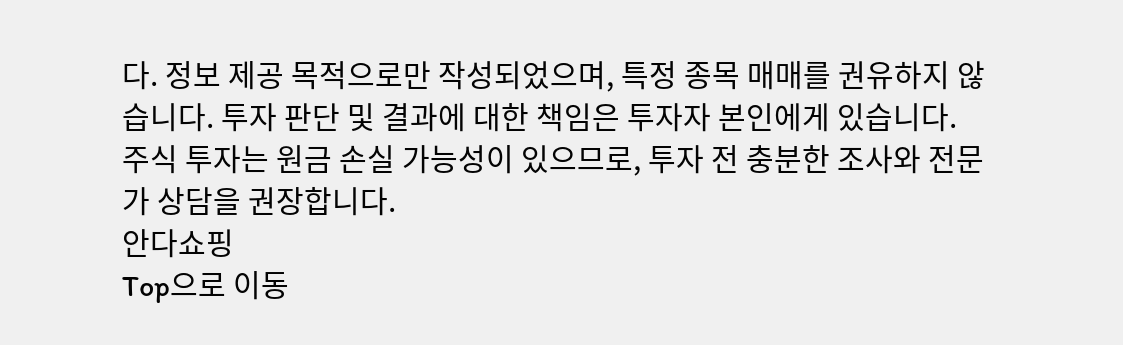다. 정보 제공 목적으로만 작성되었으며, 특정 종목 매매를 권유하지 않습니다. 투자 판단 및 결과에 대한 책임은 투자자 본인에게 있습니다. 주식 투자는 원금 손실 가능성이 있으므로, 투자 전 충분한 조사와 전문가 상담을 권장합니다.
안다쇼핑
Top으로 이동